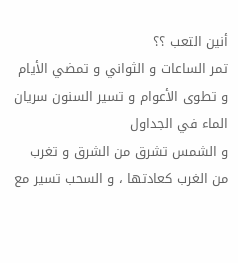أنين التعب ؟؟
تمر الساعات و الثواني و تمضي الأيام و تطوى الأعوام و تسير السنون سريان الماء في الجداول
و الشمس تشرق من الشرق و تغرب من الغرب كعادتها ، و السحب تسير مع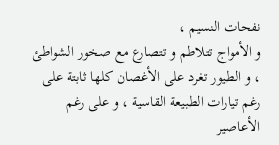نفحات النسيم ،
و الأمواج تتلاطم و تتصارع مع صخور الشواطئ ، و الطيور تغرد على الأغصان كلها ثابتة على
رغم تيارات الطبيعة القاسية ، و على رغم الأعاصير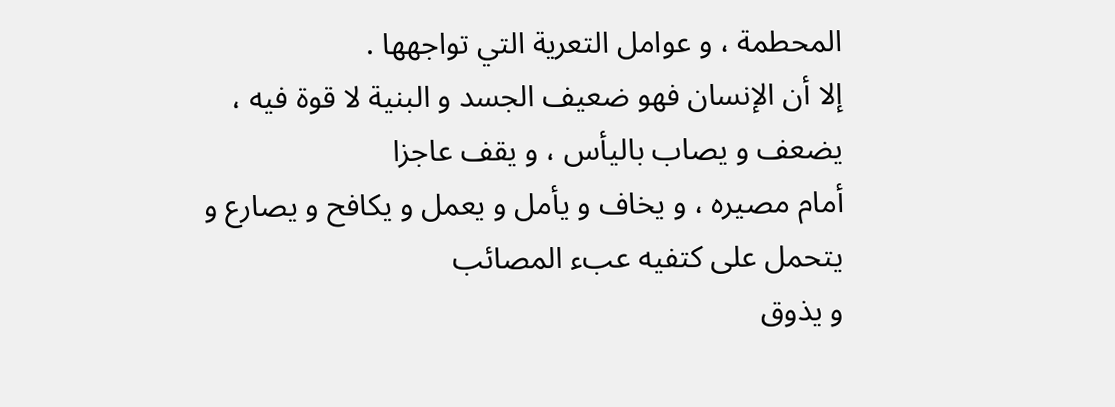المحطمة ، و عوامل التعرية التي تواجهها .
إلا أن الإنسان فهو ضعيف الجسد و البنية لا قوة فيه ، يضعف و يصاب باليأس ، و يقف عاجزا
أمام مصيره ، و يخاف و يأمل و يعمل و يكافح و يصارع و يتحمل على كتفيه عبء المصائب
و يذوق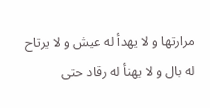مرارتها و لا يهدأ له عيش و لا يرتاح له بال و لا يهنأ له رقاد حتى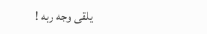يلقى وجه ربه !